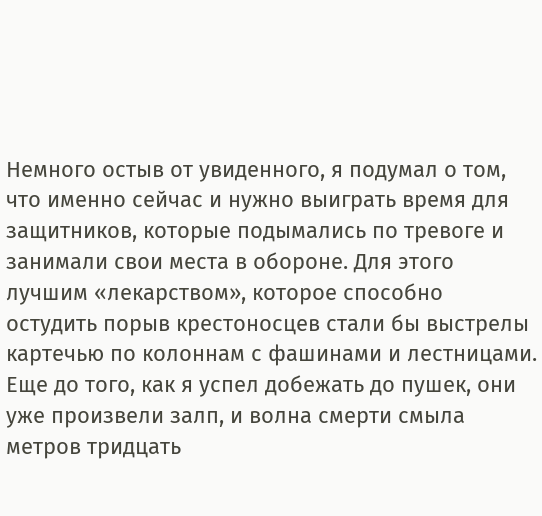Немного остыв от увиденного, я подумал о том, что именно сейчас и нужно выиграть время для защитников, которые подымались по тревоге и занимали свои места в обороне. Для этого лучшим «лекарством», которое способно остудить порыв крестоносцев стали бы выстрелы картечью по колоннам с фашинами и лестницами. Еще до того, как я успел добежать до пушек, они уже произвели залп, и волна смерти смыла метров тридцать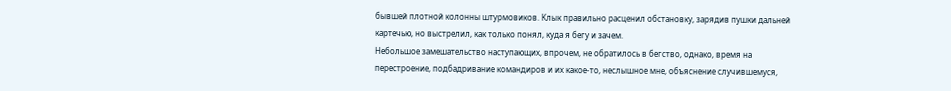бывшей плотной колонны штурмовиков. Клык правильно расценил обстановку, зарядив пушки дальней картечью, но выстрелил, как только понял, куда я бегу и зачем.
Небольшое замешательство наступающих, впрочем, не обратилось в бегство, однако, время на перестроение, подбадривание командиров и их какое-то, неслышное мне, объяснение случившемуся,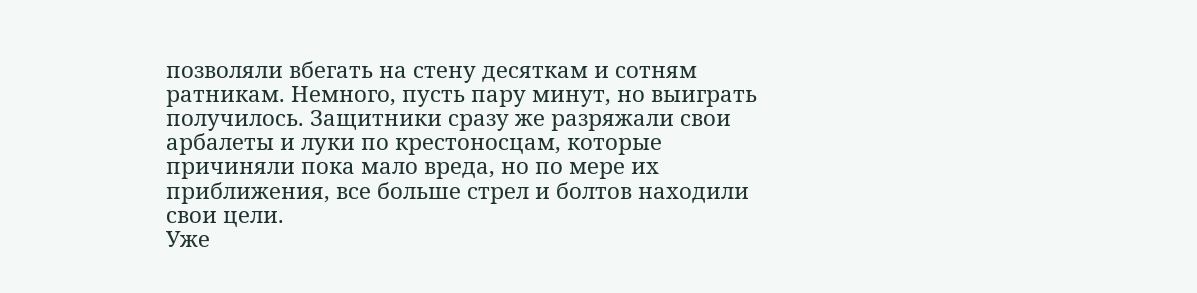позволяли вбегать на стену десяткам и сотням ратникам. Немного, пусть пару минут, но выиграть получилось. Защитники сразу же разряжали свои арбалеты и луки по крестоносцам, которые причиняли пока мало вреда, но по мере их приближения, все больше стрел и болтов находили свои цели.
Уже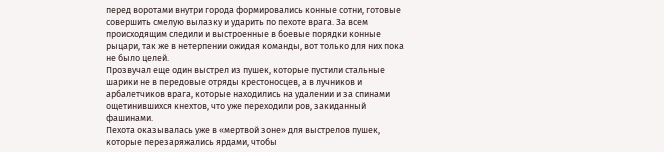перед воротами внутри города формировались конные сотни, готовые совершить смелую вылазку и ударить по пехоте врага. За всем происходящим следили и выстроенные в боевые порядки конные рыцари, так же в нетерпении ожидая команды, вот только для них пока не было целей.
Прозвучал еще один выстрел из пушек, которые пустили стальные шарики не в передовые отряды крестоносцев, а в лучников и арбалетчиков врага, которые находились на удалении и за спинами ощетинившихся кнехтов, что уже переходили ров, закиданный фашинами.
Пехота оказывалась уже в «мертвой зоне» для выстрелов пушек, которые перезаряжались ярдами, чтобы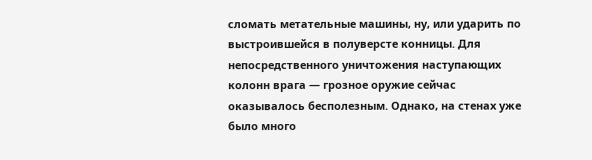сломать метательные машины, ну, или ударить по выстроившейся в полуверсте конницы. Для непосредственного уничтожения наступающих колонн врага — грозное оружие сейчас оказывалось бесполезным. Однако, на стенах уже было много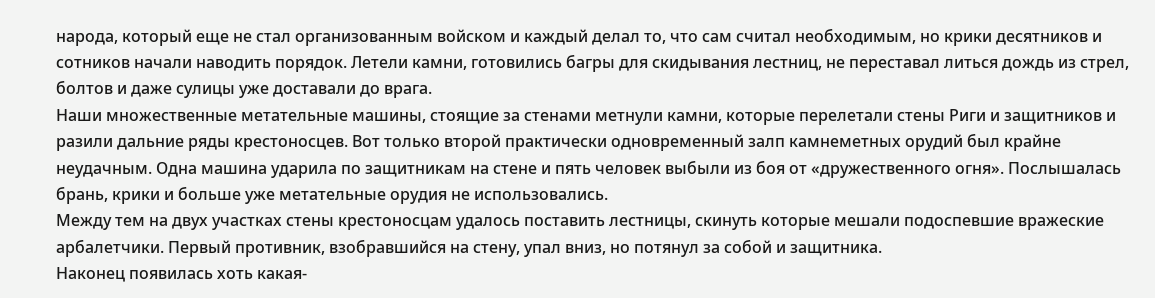народа, который еще не стал организованным войском и каждый делал то, что сам считал необходимым, но крики десятников и сотников начали наводить порядок. Летели камни, готовились багры для скидывания лестниц, не переставал литься дождь из стрел, болтов и даже сулицы уже доставали до врага.
Наши множественные метательные машины, стоящие за стенами метнули камни, которые перелетали стены Риги и защитников и разили дальние ряды крестоносцев. Вот только второй практически одновременный залп камнеметных орудий был крайне неудачным. Одна машина ударила по защитникам на стене и пять человек выбыли из боя от «дружественного огня». Послышалась брань, крики и больше уже метательные орудия не использовались.
Между тем на двух участках стены крестоносцам удалось поставить лестницы, скинуть которые мешали подоспевшие вражеские арбалетчики. Первый противник, взобравшийся на стену, упал вниз, но потянул за собой и защитника.
Наконец появилась хоть какая-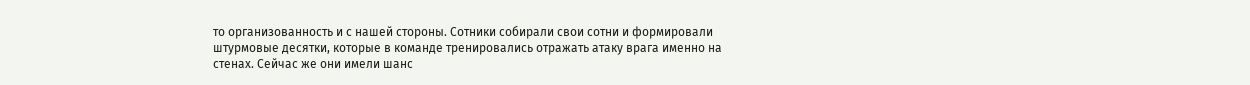то организованность и с нашей стороны. Сотники собирали свои сотни и формировали штурмовые десятки, которые в команде тренировались отражать атаку врага именно на стенах. Сейчас же они имели шанс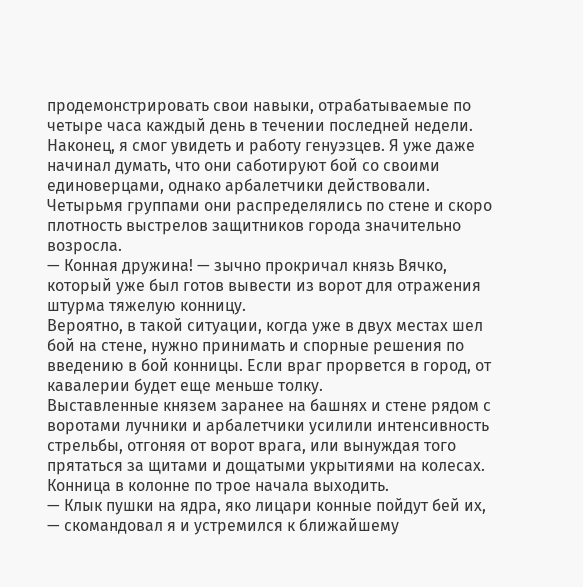продемонстрировать свои навыки, отрабатываемые по четыре часа каждый день в течении последней недели.
Наконец, я смог увидеть и работу генуэзцев. Я уже даже начинал думать, что они саботируют бой со своими единоверцами, однако арбалетчики действовали. Четырьмя группами они распределялись по стене и скоро плотность выстрелов защитников города значительно возросла.
— Конная дружина! — зычно прокричал князь Вячко, который уже был готов вывести из ворот для отражения штурма тяжелую конницу.
Вероятно, в такой ситуации, когда уже в двух местах шел бой на стене, нужно принимать и спорные решения по введению в бой конницы. Если враг прорвется в город, от кавалерии будет еще меньше толку.
Выставленные князем заранее на башнях и стене рядом с воротами лучники и арбалетчики усилили интенсивность стрельбы, отгоняя от ворот врага, или вынуждая того прятаться за щитами и дощатыми укрытиями на колесах. Конница в колонне по трое начала выходить.
— Клык пушки на ядра, яко лицари конные пойдут бей их, — скомандовал я и устремился к ближайшему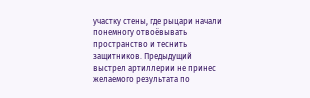участку стены, где рыцари начали понемногу отвоёвывать пространство и теснить защитников. Предыдущий выстрел артиллерии не принес желаемого результата по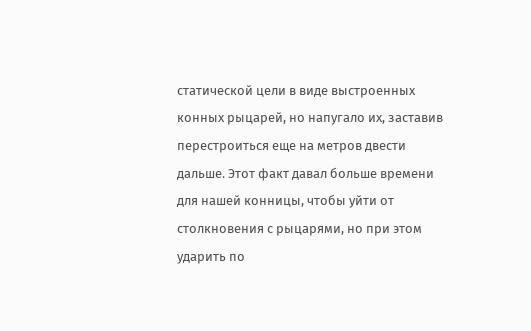статической цели в виде выстроенных конных рыцарей, но напугало их, заставив перестроиться еще на метров двести дальше. Этот факт давал больше времени для нашей конницы, чтобы уйти от столкновения с рыцарями, но при этом ударить по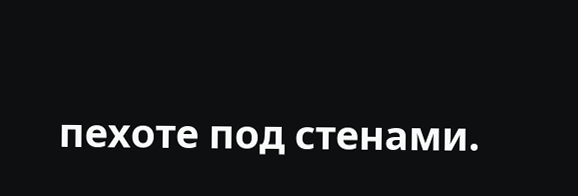пехоте под стенами.